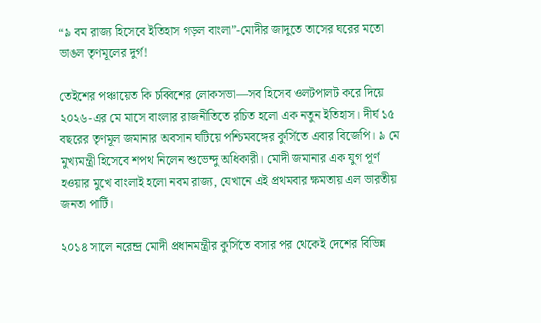“৯ বম রাজ্য হিসেবে ইতিহাস গড়ল বাংলা”-মোদীর জাদুতে তাসের ঘরের মতো ভাঙল তৃণমূলের দুর্গ!

তেইশের পঞ্চায়েত কি চব্বিশের লোকসভা—সব হিসেব ওলটপালট করে দিয়ে ২০২৬-এর মে মাসে বাংলার রাজনীতিতে রচিত হলো এক নতুন ইতিহাস। দীর্ঘ ১৫ বছরের তৃণমূল জমানার অবসান ঘটিয়ে পশ্চিমবঙ্গের কুর্সিতে এবার বিজেপি। ৯ মে মুখ্যমন্ত্রী হিসেবে শপথ নিলেন শুভেন্দু অধিকারী। মোদী জমানার এক যুগ পূর্ণ হওয়ার মুখে বাংলাই হলো নবম রাজ্য, যেখানে এই প্রথমবার ক্ষমতায় এল ভারতীয় জনতা পার্টি।

২০১৪ সালে নরেন্দ্র মোদী প্রধানমন্ত্রীর কুর্সিতে বসার পর থেকেই দেশের বিভিন্ন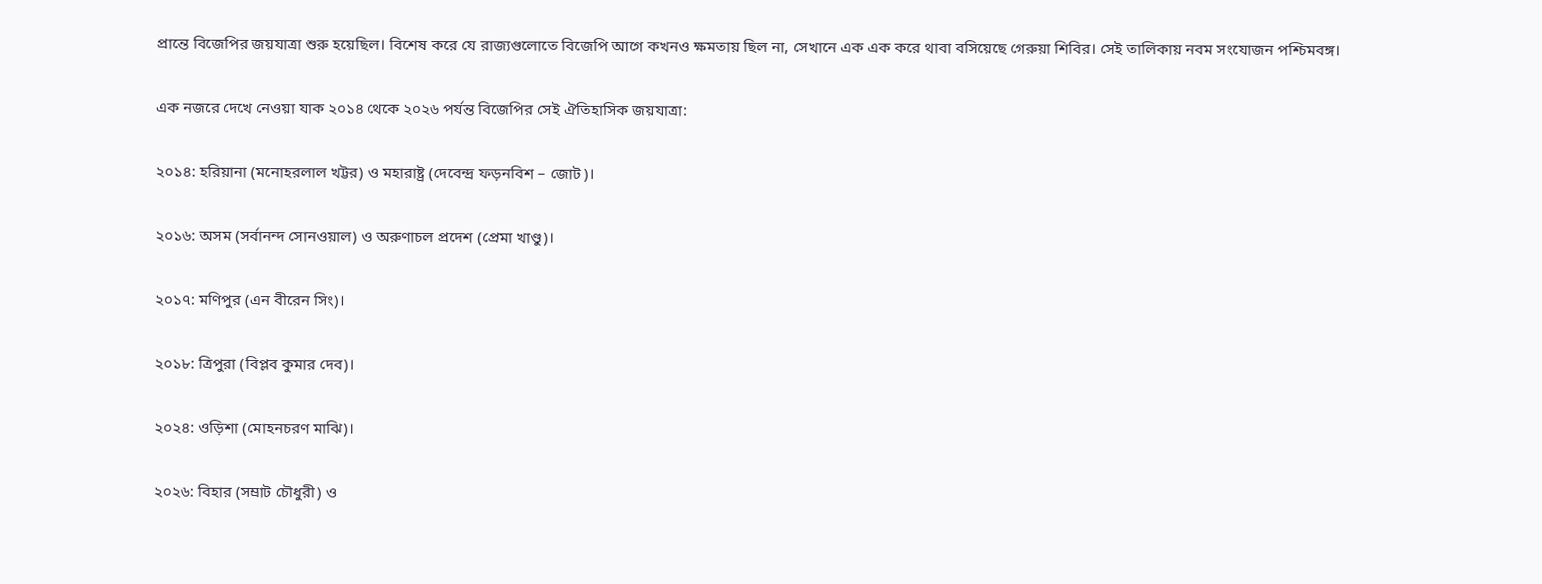প্রান্তে বিজেপির জয়যাত্রা শুরু হয়েছিল। বিশেষ করে যে রাজ্যগুলোতে বিজেপি আগে কখনও ক্ষমতায় ছিল না, সেখানে এক এক করে থাবা বসিয়েছে গেরুয়া শিবির। সেই তালিকায় নবম সংযোজন পশ্চিমবঙ্গ।

এক নজরে দেখে নেওয়া যাক ২০১৪ থেকে ২০২৬ পর্যন্ত বিজেপির সেই ঐতিহাসিক জয়যাত্রা:

২০১৪: হরিয়ানা (মনোহরলাল খট্টর) ও মহারাষ্ট্র (দেবেন্দ্র ফড়নবিশ – জোট)।

২০১৬: অসম (সর্বানন্দ সোনওয়াল) ও অরুণাচল প্রদেশ (প্রেমা খাণ্ডু)।

২০১৭: মণিপুর (এন বীরেন সিং)।

২০১৮: ত্রিপুরা (বিপ্লব কুমার দেব)।

২০২৪: ওড়িশা (মোহনচরণ মাঝি)।

২০২৬: বিহার (সম্রাট চৌধুরী) ও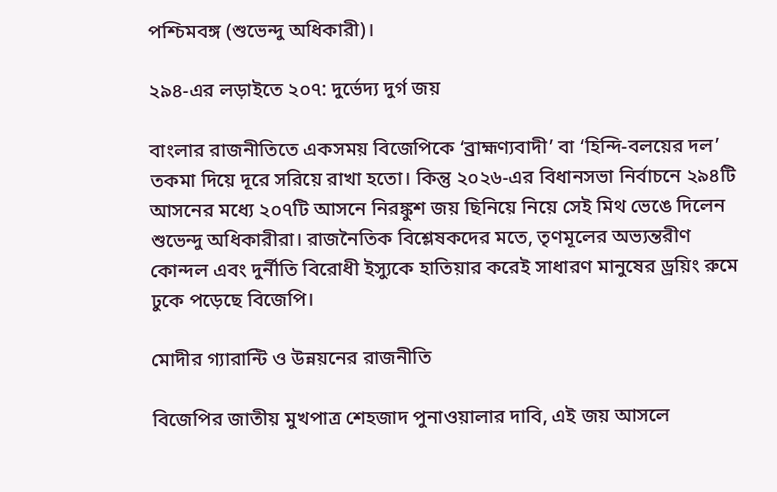পশ্চিমবঙ্গ (শুভেন্দু অধিকারী)।

২৯৪-এর লড়াইতে ২০৭: দুর্ভেদ্য দুর্গ জয়

বাংলার রাজনীতিতে একসময় বিজেপিকে ‘ব্রাহ্মণ্যবাদী’ বা ‘হিন্দি-বলয়ের দল’ তকমা দিয়ে দূরে সরিয়ে রাখা হতো। কিন্তু ২০২৬-এর বিধানসভা নির্বাচনে ২৯৪টি আসনের মধ্যে ২০৭টি আসনে নিরঙ্কুশ জয় ছিনিয়ে নিয়ে সেই মিথ ভেঙে দিলেন শুভেন্দু অধিকারীরা। রাজনৈতিক বিশ্লেষকদের মতে, তৃণমূলের অভ্যন্তরীণ কোন্দল এবং দুর্নীতি বিরোধী ইস্যুকে হাতিয়ার করেই সাধারণ মানুষের ড্রয়িং রুমে ঢুকে পড়েছে বিজেপি।

মোদীর গ্যারান্টি ও উন্নয়নের রাজনীতি

বিজেপির জাতীয় মুখপাত্র শেহজাদ পুনাওয়ালার দাবি, এই জয় আসলে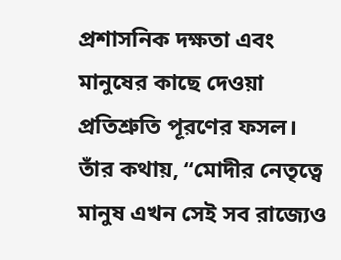প্রশাসনিক দক্ষতা এবং মানুষের কাছে দেওয়া প্রতিশ্রুতি পূরণের ফসল। তাঁর কথায়, “মোদীর নেতৃত্বে মানুষ এখন সেই সব রাজ্যেও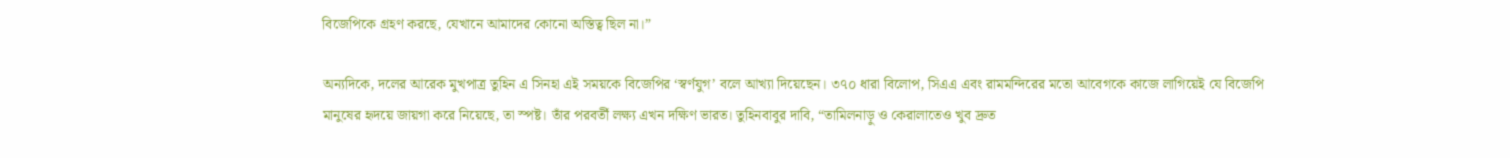বিজেপিকে গ্রহণ করছে, যেখানে আমাদের কোনো অস্তিত্ব ছিল না।”

অন্যদিকে, দলের আরেক মুখপাত্র তুহিন এ সিনহা এই সময়কে বিজেপির ‘স্বর্ণযুগ’ বলে আখ্যা দিয়েছেন। ৩৭০ ধারা বিলোপ, সিএএ এবং রামমন্দিরের মতো আবেগকে কাজে লাগিয়েই যে বিজেপি মানুষের হৃদয়ে জায়গা করে নিয়েছে, তা স্পষ্ট। তাঁর পরবর্তী লক্ষ্য এখন দক্ষিণ ভারত। তুহিনবাবুর দাবি, “তামিলনাড়ু ও কেরালাতেও খুব দ্রুত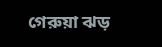গেরুয়া ঝড়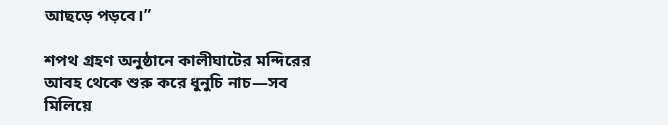আছড়ে পড়বে।”

শপথ গ্রহণ অনুষ্ঠানে কালীঘাটের মন্দিরের আবহ থেকে শুরু করে ধুনুচি নাচ—সব মিলিয়ে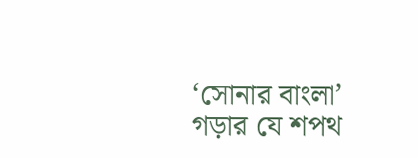‘সোনার বাংলা’ গড়ার যে শপথ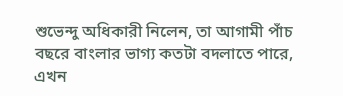শুভেন্দু অধিকারী নিলেন, তা আগামী পাঁচ বছরে বাংলার ভাগ্য কতটা বদলাতে পারে, এখন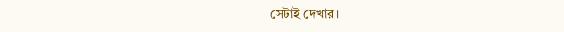সেটাই দেখার।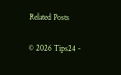Related Posts

© 2026 Tips24 -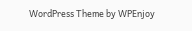WordPress Theme by WPEnjoy